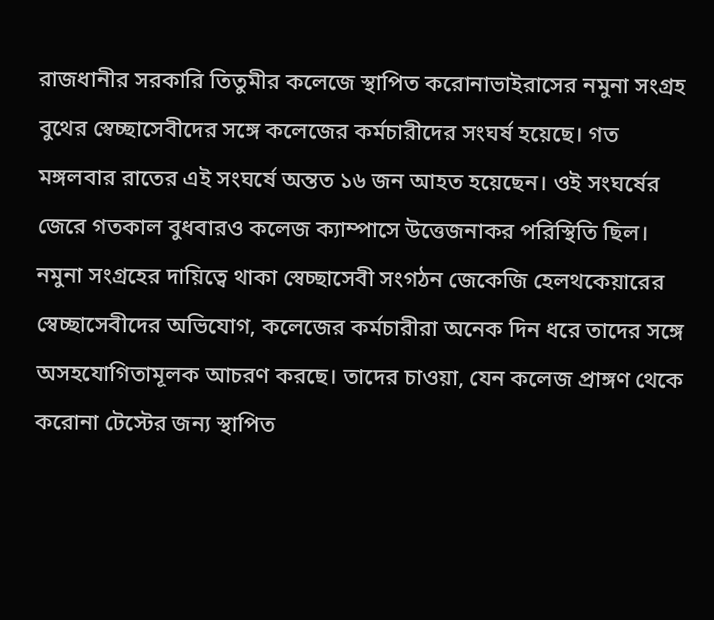রাজধানীর সরকারি তিতুমীর কলেজে স্থাপিত করোনাভাইরাসের নমুনা সংগ্রহ বুথের স্বেচ্ছাসেবীদের সঙ্গে কলেজের কর্মচারীদের সংঘর্ষ হয়েছে। গত মঙ্গলবার রাতের এই সংঘর্ষে অন্তত ১৬ জন আহত হয়েছেন। ওই সংঘর্ষের জেরে গতকাল বুধবারও কলেজ ক্যাম্পাসে উত্তেজনাকর পরিস্থিতি ছিল।
নমুনা সংগ্রহের দায়িত্বে থাকা স্বেচ্ছাসেবী সংগঠন জেকেজি হেলথকেয়ারের স্বেচ্ছাসেবীদের অভিযোগ, কলেজের কর্মচারীরা অনেক দিন ধরে তাদের সঙ্গে অসহযোগিতামূলক আচরণ করছে। তাদের চাওয়া, যেন কলেজ প্রাঙ্গণ থেকে করোনা টেস্টের জন্য স্থাপিত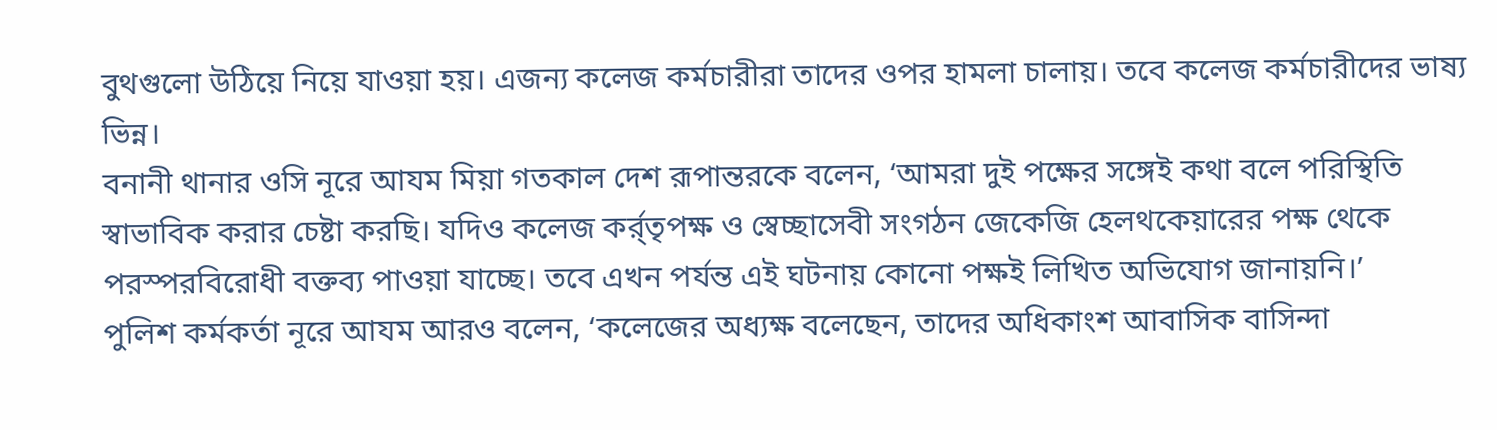বুথগুলো উঠিয়ে নিয়ে যাওয়া হয়। এজন্য কলেজ কর্মচারীরা তাদের ওপর হামলা চালায়। তবে কলেজ কর্মচারীদের ভাষ্য ভিন্ন।
বনানী থানার ওসি নূরে আযম মিয়া গতকাল দেশ রূপান্তরকে বলেন, ‘আমরা দুই পক্ষের সঙ্গেই কথা বলে পরিস্থিতি স্বাভাবিক করার চেষ্টা করছি। যদিও কলেজ কর্র্তৃপক্ষ ও স্বেচ্ছাসেবী সংগঠন জেকেজি হেলথকেয়ারের পক্ষ থেকে পরস্পরবিরোধী বক্তব্য পাওয়া যাচ্ছে। তবে এখন পর্যন্ত এই ঘটনায় কোনো পক্ষই লিখিত অভিযোগ জানায়নি।’
পুলিশ কর্মকর্তা নূরে আযম আরও বলেন, ‘কলেজের অধ্যক্ষ বলেছেন, তাদের অধিকাংশ আবাসিক বাসিন্দা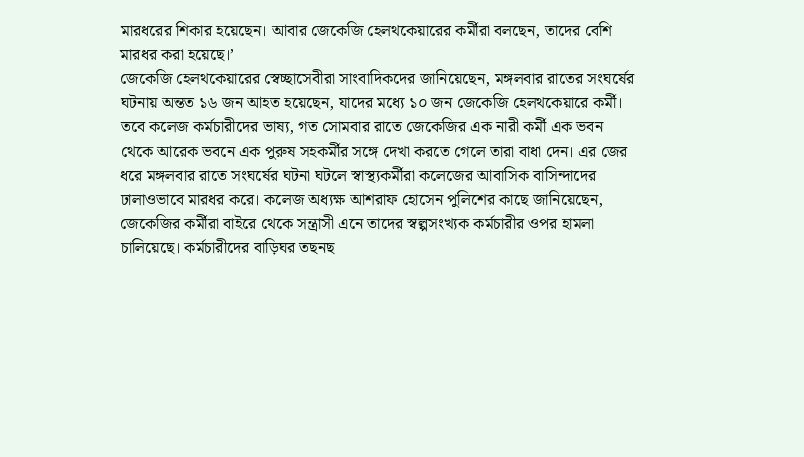মারধরের শিকার হয়েছেন। আবার জেকেজি হেলথকেয়ারের কর্মীরা বলছেন, তাদের বেশি মারধর করা হয়েছে।’
জেকেজি হেলথকেয়ারের স্বেচ্ছাসেবীরা সাংবাদিকদের জানিয়েছেন, মঙ্গলবার রাতের সংঘর্ষের ঘটনায় অন্তত ১৬ জন আহত হয়েছেন, যাদের মধ্যে ১০ জন জেকেজি হেলথকেয়ারে কর্মী।
তবে কলেজ কর্মচারীদের ভাষ্য, গত সোমবার রাতে জেকেজির এক নারী কর্মী এক ভবন থেকে আরেক ভবনে এক পুরুষ সহকর্মীর সঙ্গে দেখা করতে গেলে তারা বাধা দেন। এর জের ধরে মঙ্গলবার রাতে সংঘর্ষের ঘটনা ঘটলে স্বাস্থ্যকর্মীরা কলেজের আবাসিক বাসিন্দাদের ঢালাওভাবে মারধর করে। কলেজ অধ্যক্ষ আশরাফ হোসেন পুলিশের কাছে জানিয়েছেন, জেকেজির কর্মীরা বাইরে থেকে সন্ত্রাসী এনে তাদের স্বল্পসংখ্যক কর্মচারীর ওপর হামলা চালিয়েছে। কর্মচারীদের বাড়িঘর তছনছ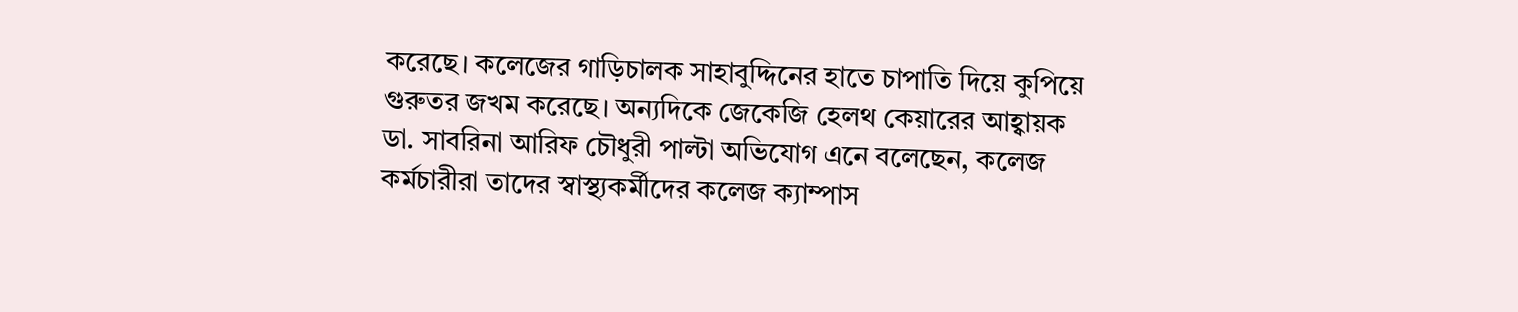করেছে। কলেজের গাড়িচালক সাহাবুদ্দিনের হাতে চাপাতি দিয়ে কুপিয়ে গুরুতর জখম করেছে। অন্যদিকে জেকেজি হেলথ কেয়ারের আহ্বায়ক ডা. সাবরিনা আরিফ চৌধুরী পাল্টা অভিযোগ এনে বলেছেন, কলেজ কর্মচারীরা তাদের স্বাস্থ্যকর্মীদের কলেজ ক্যাম্পাস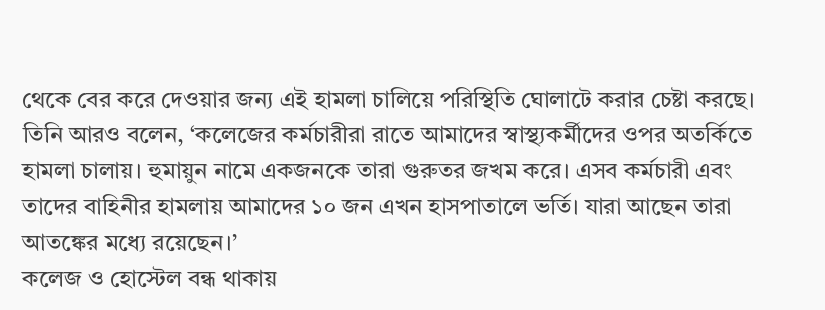থেকে বের করে দেওয়ার জন্য এই হামলা চালিয়ে পরিস্থিতি ঘোলাটে করার চেষ্টা করছে। তিনি আরও বলেন, ‘কলেজের কর্মচারীরা রাতে আমাদের স্বাস্থ্যকর্মীদের ওপর অতর্কিতে হামলা চালায়। হুমায়ুন নামে একজনকে তারা গুরুতর জখম করে। এসব কর্মচারী এবং তাদের বাহিনীর হামলায় আমাদের ১০ জন এখন হাসপাতালে ভর্তি। যারা আছেন তারা আতঙ্কের মধ্যে রয়েছেন।’
কলেজ ও হোস্টেল বন্ধ থাকায়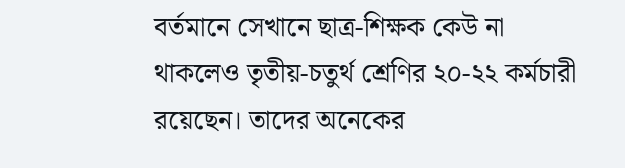বর্তমানে সেখানে ছাত্র-শিক্ষক কেউ না থাকলেও তৃতীয়-চতুর্থ শ্রেণির ২০-২২ কর্মচারী রয়েছেন। তাদের অনেকের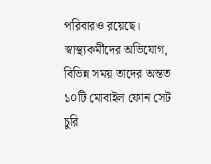পরিবারও রয়েছে। স্বাস্থ্যকর্মীদের অভিযোগ, বিভিন্ন সময় তাদের অন্তত ১০টি মোবাইল ফোন সেট চুরি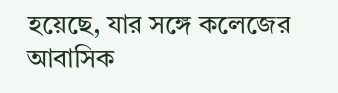হয়েছে, যার সঙ্গে কলেজের আবাসিক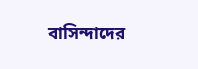বাসিন্দাদের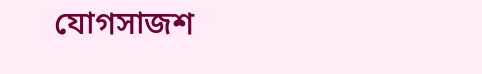যোগসাজশ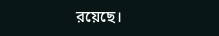রয়েছে।